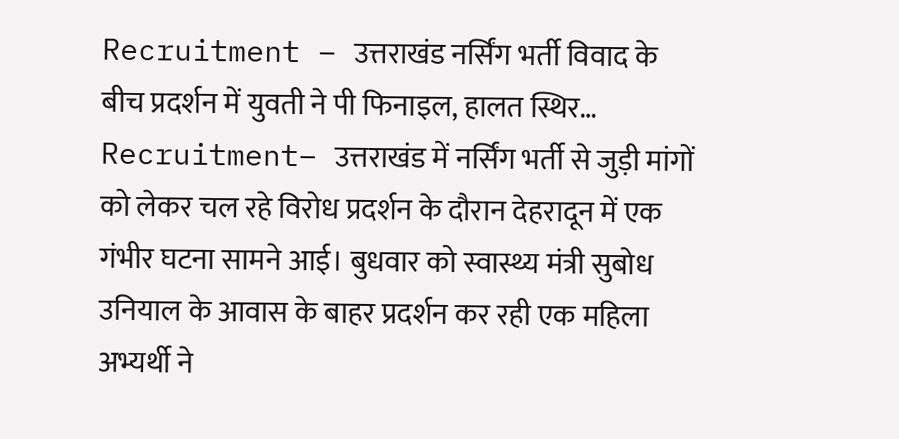Recruitment – उत्तराखंड नर्सिंग भर्ती विवाद के बीच प्रदर्शन में युवती ने पी फिनाइल, हालत स्थिर…
Recruitment– उत्तराखंड में नर्सिंग भर्ती से जुड़ी मांगों को लेकर चल रहे विरोध प्रदर्शन के दौरान देहरादून में एक गंभीर घटना सामने आई। बुधवार को स्वास्थ्य मंत्री सुबोध उनियाल के आवास के बाहर प्रदर्शन कर रही एक महिला अभ्यर्थी ने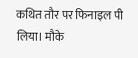कथित तौर पर फिनाइल पी लिया। मौके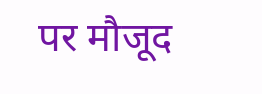पर मौजूद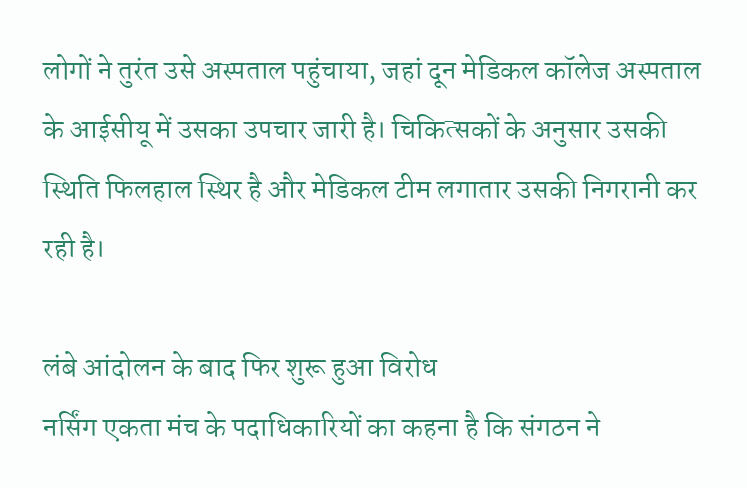लोगों ने तुरंत उसे अस्पताल पहुंचाया, जहां दून मेडिकल कॉलेज अस्पताल के आईसीयू में उसका उपचार जारी है। चिकित्सकों के अनुसार उसकी स्थिति फिलहाल स्थिर है और मेडिकल टीम लगातार उसकी निगरानी कर रही है।

लंबे आंदोलन के बाद फिर शुरू हुआ विरोध
नर्सिंग एकता मंच के पदाधिकारियों का कहना है कि संगठन ने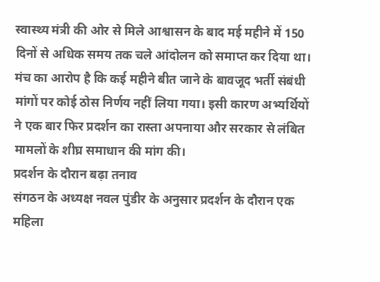स्वास्थ्य मंत्री की ओर से मिले आश्वासन के बाद मई महीने में 150 दिनों से अधिक समय तक चले आंदोलन को समाप्त कर दिया था। मंच का आरोप है कि कई महीने बीत जाने के बावजूद भर्ती संबंधी मांगों पर कोई ठोस निर्णय नहीं लिया गया। इसी कारण अभ्यर्थियों ने एक बार फिर प्रदर्शन का रास्ता अपनाया और सरकार से लंबित मामलों के शीघ्र समाधान की मांग की।
प्रदर्शन के दौरान बढ़ा तनाव
संगठन के अध्यक्ष नवल पुंडीर के अनुसार प्रदर्शन के दौरान एक महिला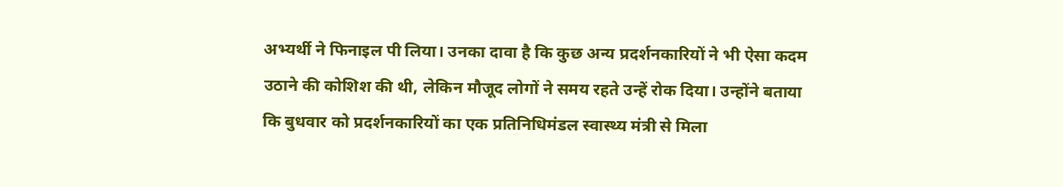अभ्यर्थी ने फिनाइल पी लिया। उनका दावा है कि कुछ अन्य प्रदर्शनकारियों ने भी ऐसा कदम उठाने की कोशिश की थी, लेकिन मौजूद लोगों ने समय रहते उन्हें रोक दिया। उन्होंने बताया कि बुधवार को प्रदर्शनकारियों का एक प्रतिनिधिमंडल स्वास्थ्य मंत्री से मिला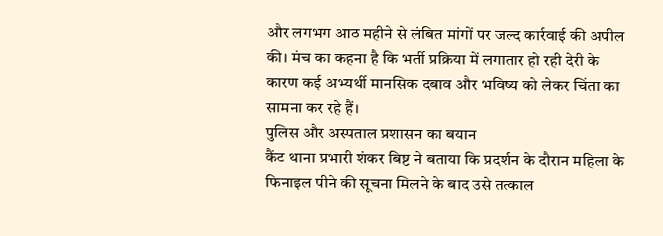और लगभग आठ महीने से लंबित मांगों पर जल्द कार्रवाई की अपील की। मंच का कहना है कि भर्ती प्रक्रिया में लगातार हो रही देरी के कारण कई अभ्यर्थी मानसिक दबाव और भविष्य को लेकर चिंता का सामना कर रहे हैं।
पुलिस और अस्पताल प्रशासन का बयान
कैंट थाना प्रभारी शंकर बिष्ट ने बताया कि प्रदर्शन के दौरान महिला के फिनाइल पीने की सूचना मिलने के बाद उसे तत्काल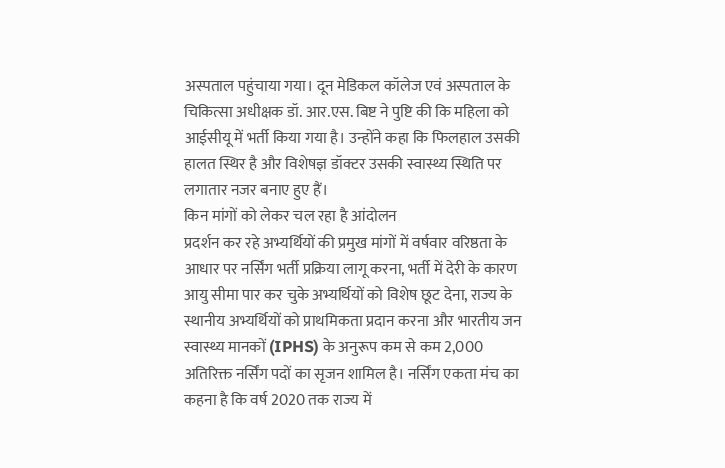अस्पताल पहुंचाया गया। दून मेडिकल कॉलेज एवं अस्पताल के चिकित्सा अधीक्षक डॉ. आर.एस. बिष्ट ने पुष्टि की कि महिला को आईसीयू में भर्ती किया गया है। उन्होंने कहा कि फिलहाल उसकी हालत स्थिर है और विशेषज्ञ डॉक्टर उसकी स्वास्थ्य स्थिति पर लगातार नजर बनाए हुए हैं।
किन मांगों को लेकर चल रहा है आंदोलन
प्रदर्शन कर रहे अभ्यर्थियों की प्रमुख मांगों में वर्षवार वरिष्ठता के आधार पर नर्सिंग भर्ती प्रक्रिया लागू करना, भर्ती में देरी के कारण आयु सीमा पार कर चुके अभ्यर्थियों को विशेष छूट देना, राज्य के स्थानीय अभ्यर्थियों को प्राथमिकता प्रदान करना और भारतीय जन स्वास्थ्य मानकों (IPHS) के अनुरूप कम से कम 2,000 अतिरिक्त नर्सिंग पदों का सृजन शामिल है। नर्सिंग एकता मंच का कहना है कि वर्ष 2020 तक राज्य में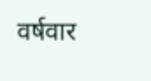वर्षवार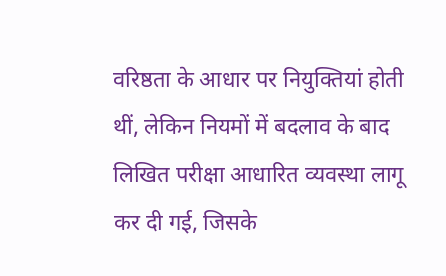वरिष्ठता के आधार पर नियुक्तियां होती थीं, लेकिन नियमों में बदलाव के बाद लिखित परीक्षा आधारित व्यवस्था लागू कर दी गई, जिसके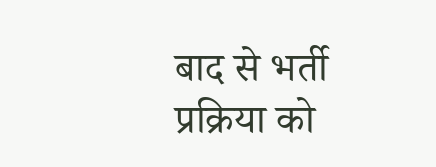बाद से भर्ती प्रक्रिया को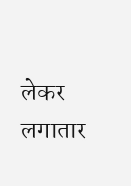लेकर लगातार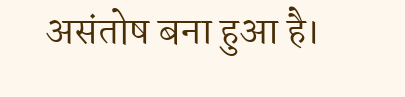असंतोष बना हुआ है।